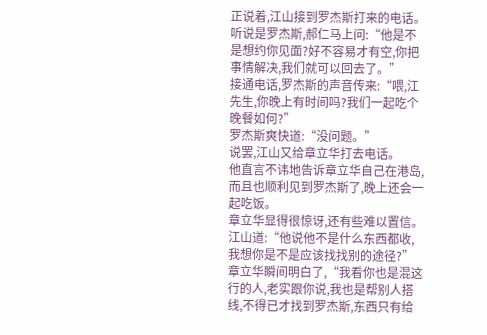正说着,江山接到罗杰斯打来的电话。
听说是罗杰斯,郝仁马上问:“他是不是想约你见面?好不容易才有空,你把事情解决,我们就可以回去了。”
接通电话,罗杰斯的声音传来:“喂,江先生,你晚上有时间吗?我们一起吃个晚餐如何?”
罗杰斯爽快道:“没问题。”
说罢,江山又给章立华打去电话。
他直言不讳地告诉章立华自己在港岛,而且也顺利见到罗杰斯了,晚上还会一起吃饭。
章立华显得很惊讶,还有些难以置信。
江山道:“他说他不是什么东西都收,我想你是不是应该找找别的途径?”
章立华瞬间明白了,“我看你也是混这行的人,老实跟你说,我也是帮别人搭线,不得已才找到罗杰斯,东西只有给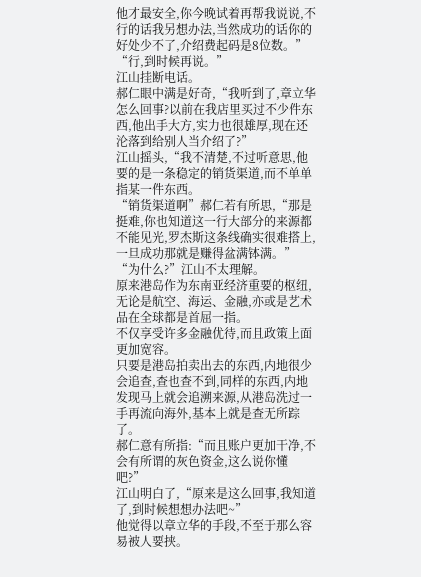他才最安全,你今晚试着再帮我说说,不行的话我另想办法,当然成功的话你的好处少不了,介绍费起码是8位数。”
“行,到时候再说。”
江山挂断电话。
郝仁眼中满是好奇,“我听到了,章立华怎么回事?以前在我店里买过不少件东西,他出手大方,实力也很雄厚,现在还沦落到给别人当介绍了?”
江山摇头,“我不清楚,不过听意思,他要的是一条稳定的销货渠道,而不单单指某一件东西。
“销货渠道啊”郝仁若有所思,“那是挺难,你也知道这一行大部分的来源都不能见光,罗杰斯这条线确实很难搭上,一旦成功那就是赚得盆满钵满。”
“为什么?”江山不太理解。
原来港岛作为东南亚经济重要的枢纽,无论是航空、海运、金融,亦或是艺术品在全球都是首屈一指。
不仅享受许多金融优待,而且政策上面更加宽容。
只要是港岛拍卖出去的东西,内地很少会追查,查也查不到,同样的东西,内地发现马上就会追溯来源,从港岛洗过一手再流向海外,基本上就是查无所踪了。
郝仁意有所指:“而且账户更加干净,不会有所谓的灰色资金,这么说你懂吧?”
江山明白了,“原来是这么回事,我知道了,到时候想想办法吧~”
他觉得以章立华的手段,不至于那么容易被人要挟。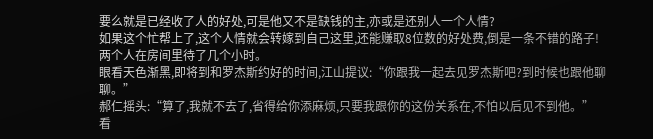要么就是已经收了人的好处,可是他又不是缺钱的主,亦或是还别人一个人情?
如果这个忙帮上了,这个人情就会转嫁到自己这里,还能赚取8位数的好处费,倒是一条不错的路子!
两个人在房间里待了几个小时。
眼看天色渐黑,即将到和罗杰斯约好的时间,江山提议:“你跟我一起去见罗杰斯吧?到时候也跟他聊聊。”
郝仁摇头:“算了,我就不去了,省得给你添麻烦,只要我跟你的这份关系在,不怕以后见不到他。”
看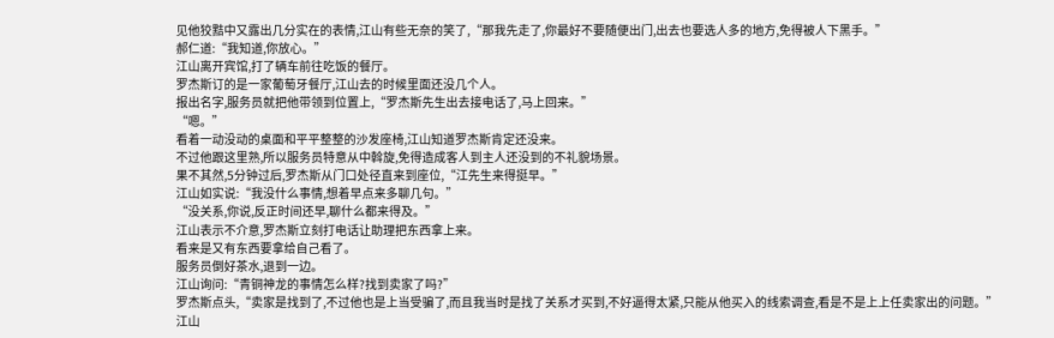见他狡黠中又露出几分实在的表情,江山有些无奈的笑了,“那我先走了,你最好不要随便出门,出去也要选人多的地方,免得被人下黑手。”
郝仁道:“我知道,你放心。”
江山离开宾馆,打了辆车前往吃饭的餐厅。
罗杰斯订的是一家葡萄牙餐厅,江山去的时候里面还没几个人。
报出名字,服务员就把他带领到位置上,“罗杰斯先生出去接电话了,马上回来。”
“嗯。”
看着一动没动的桌面和平平整整的沙发座椅,江山知道罗杰斯肯定还没来。
不过他跟这里熟,所以服务员特意从中斡旋,免得造成客人到主人还没到的不礼貌场景。
果不其然,5分钟过后,罗杰斯从门口处径直来到座位,“江先生来得挺早。”
江山如实说:“我没什么事情,想着早点来多聊几句。”
“没关系,你说,反正时间还早,聊什么都来得及。”
江山表示不介意,罗杰斯立刻打电话让助理把东西拿上来。
看来是又有东西要拿给自己看了。
服务员倒好茶水,退到一边。
江山询问:“青铜神龙的事情怎么样?找到卖家了吗?”
罗杰斯点头,“卖家是找到了,不过他也是上当受骗了,而且我当时是找了关系才买到,不好逼得太紧,只能从他买入的线索调查,看是不是上上任卖家出的问题。”
江山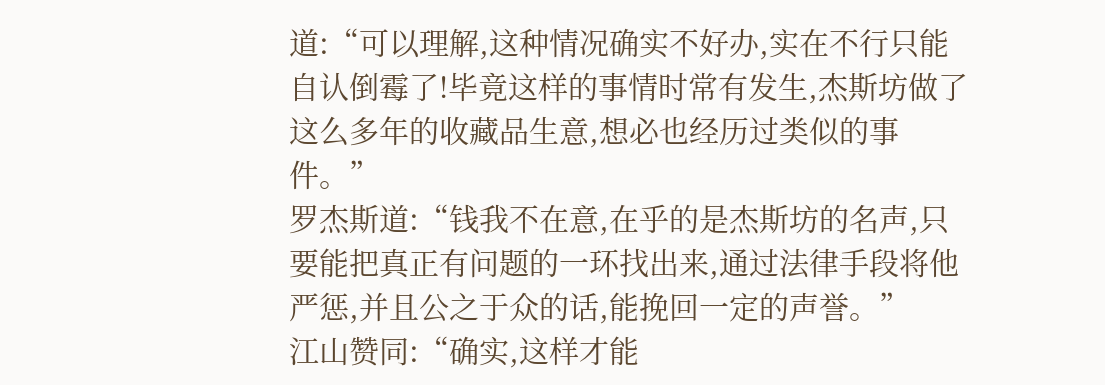道:“可以理解,这种情况确实不好办,实在不行只能自认倒霉了!毕竟这样的事情时常有发生,杰斯坊做了这么多年的收藏品生意,想必也经历过类似的事件。”
罗杰斯道:“钱我不在意,在乎的是杰斯坊的名声,只要能把真正有问题的一环找出来,通过法律手段将他严惩,并且公之于众的话,能挽回一定的声誉。”
江山赞同:“确实,这样才能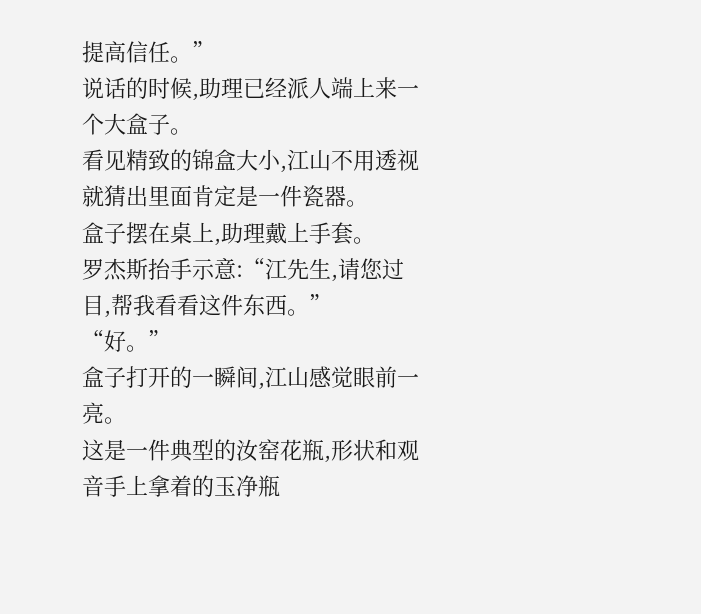提高信任。”
说话的时候,助理已经派人端上来一个大盒子。
看见精致的锦盒大小,江山不用透视就猜出里面肯定是一件瓷器。
盒子摆在桌上,助理戴上手套。
罗杰斯抬手示意:“江先生,请您过目,帮我看看这件东西。”
“好。”
盒子打开的一瞬间,江山感觉眼前一亮。
这是一件典型的汝窑花瓶,形状和观音手上拿着的玉净瓶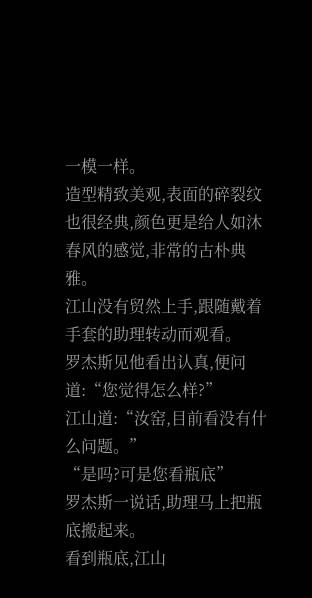一模一样。
造型精致美观,表面的碎裂纹也很经典,颜色更是给人如沐春风的感觉,非常的古朴典雅。
江山没有贸然上手,跟随戴着手套的助理转动而观看。
罗杰斯见他看出认真,便问道:“您觉得怎么样?”
江山道:“汝窑,目前看没有什么问题。”
“是吗?可是您看瓶底”
罗杰斯一说话,助理马上把瓶底搬起来。
看到瓶底,江山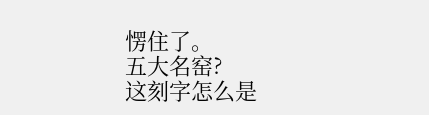愣住了。
五大名窑?
这刻字怎么是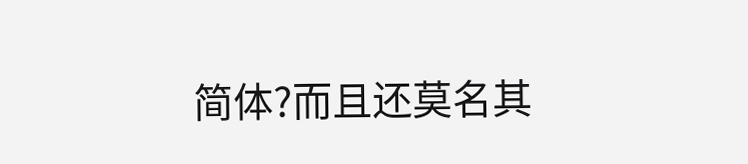简体?而且还莫名其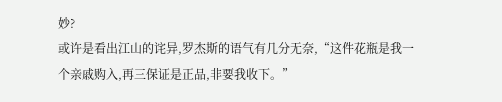妙?
或许是看出江山的诧异,罗杰斯的语气有几分无奈,“这件花瓶是我一个亲戚购入,再三保证是正品,非要我收下。”